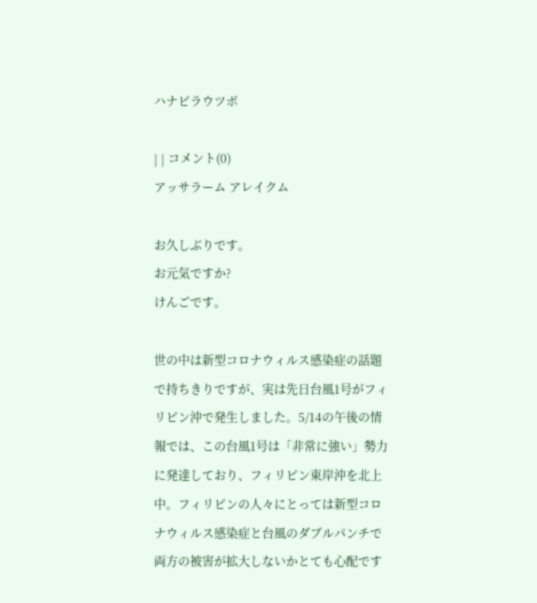ハナビラウツボ

| | コメント(0)
アッサラーム アレイクム

お久しぶりです。
お元気ですか?
けんごです。

世の中は新型コロナウィルス感染症の話題で持ちきりですが、実は先日台風1号がフィリピン沖で発生しました。5/14の午後の情報では、この台風1号は「非常に強い」勢力に発達しており、フィリピン東岸沖を北上中。フィリピンの人々にとっては新型コロナウィルス感染症と台風のダブルパンチで両方の被害が拡大しないかとても心配です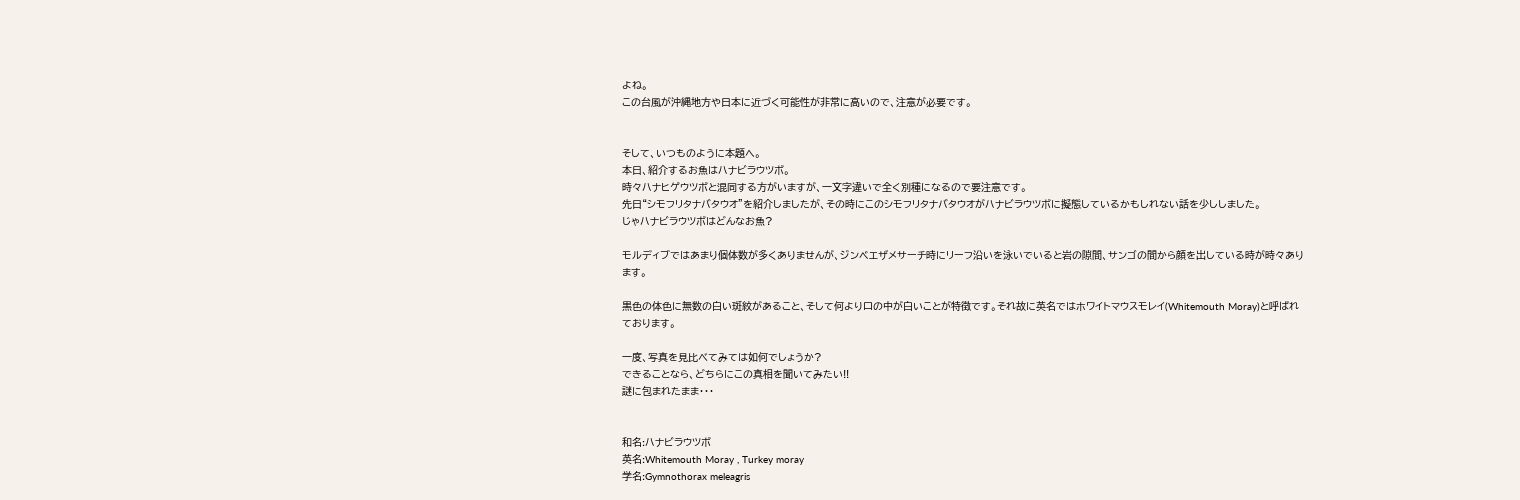よね。
この台風が沖縄地方や日本に近づく可能性が非常に高いので、注意が必要です。


そして、いつものように本題へ。
本日、紹介するお魚はハナビラウツボ。
時々ハナヒゲウツボと混同する方がいますが、一文字違いで全く別種になるので要注意です。
先日“シモフリタナバタウオ”を紹介しましたが、その時にこのシモフリタナバタウオがハナビラウツボに擬態しているかもしれない話を少ししました。
じゃハナビラウツボはどんなお魚?

モルディブではあまり個体数が多くありませんが、ジンベエザメサーチ時にリーフ沿いを泳いでいると岩の隙間、サンゴの間から顔を出している時が時々あります。

黒色の体色に無数の白い斑紋があること、そして何より口の中が白いことが特徴です。それ故に英名ではホワイトマウスモレイ(Whitemouth Moray)と呼ばれております。

一度、写真を見比べてみては如何でしょうか?
できることなら、どちらにこの真相を聞いてみたい!!
謎に包まれたまま・・・


和名:ハナビラウツボ
英名:Whitemouth Moray , Turkey moray
学名:Gymnothorax meleagris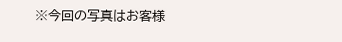※今回の写真はお客様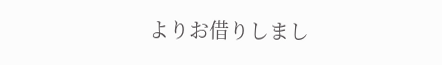よりお借りしまし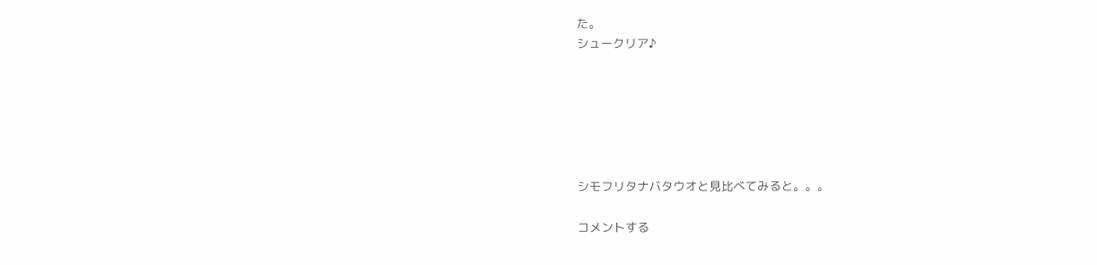た。
シュークリア♪






シモフリタナバタウオと見比べてみると。。。

コメントする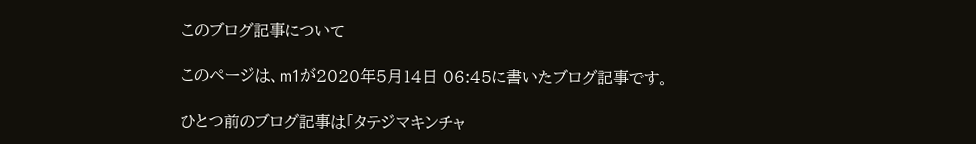このブログ記事について

このページは、m1が2020年5月14日 06:45に書いたブログ記事です。

ひとつ前のブログ記事は「タテジマキンチャ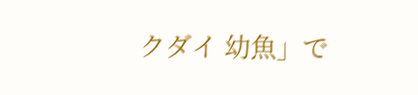クダイ 幼魚」で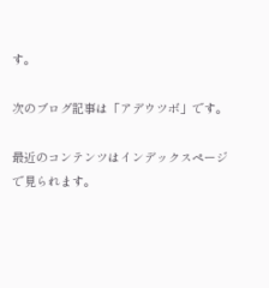す。

次のブログ記事は「アデウツボ」です。

最近のコンテンツはインデックスページで見られます。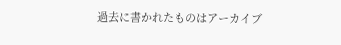過去に書かれたものはアーカイブ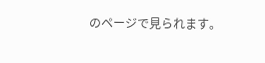のページで見られます。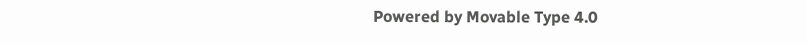Powered by Movable Type 4.0